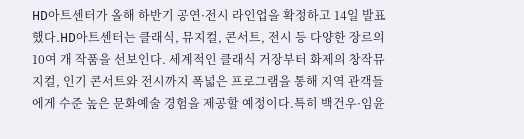HD아트센터가 올해 하반기 공연·전시 라인업을 확정하고 14일 발표했다.HD아트센터는 클래식, 뮤지컬, 콘서트, 전시 등 다양한 장르의 10여 개 작품을 선보인다. 세계적인 클래식 거장부터 화제의 창작뮤지컬, 인기 콘서트와 전시까지 폭넓은 프로그램을 통해 지역 관객들에게 수준 높은 문화예술 경험을 제공할 예정이다.특히 백건우·임윤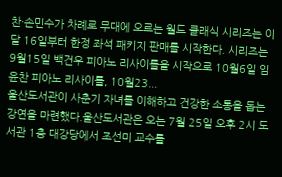찬·손민수가 차례로 무대에 오르는 월드 클래식 시리즈는 이달 16일부터 한정 좌석 패키지 판매를 시작한다. 시리즈는 9월15일 백건우 피아노 리사이틀을 시작으로 10월6일 임윤찬 피아노 리사이틀, 10월23...
울산도서관이 사춘기 자녀를 이해하고 건강한 소통을 돕는 강연을 마련했다.울산도서관은 오는 7월 25일 오후 2시 도서관 1층 대강당에서 조선미 교수를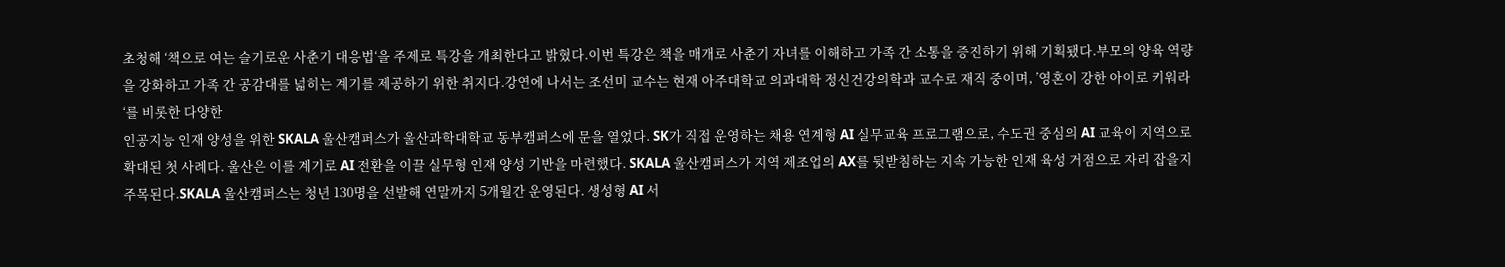초청해 ‘책으로 여는 슬기로운 사춘기 대응법‘을 주제로 특강을 개최한다고 밝혔다.이번 특강은 책을 매개로 사춘기 자녀를 이해하고 가족 간 소통을 증진하기 위해 기획됐다.부모의 양육 역량을 강화하고 가족 간 공감대를 넓히는 계기를 제공하기 위한 취지다.강연에 나서는 조선미 교수는 현재 아주대학교 의과대학 정신건강의학과 교수로 재직 중이며, ’영혼이 강한 아이로 키워라‘를 비롯한 다양한
인공지능 인재 양성을 위한 SKALA 울산캠퍼스가 울산과학대학교 동부캠퍼스에 문을 열었다. SK가 직접 운영하는 채용 연계형 AI 실무교육 프로그램으로, 수도권 중심의 AI 교육이 지역으로 확대된 첫 사례다. 울산은 이를 계기로 AI 전환을 이끌 실무형 인재 양성 기반을 마련했다. SKALA 울산캠퍼스가 지역 제조업의 AX를 뒷받침하는 지속 가능한 인재 육성 거점으로 자리 잡을지 주목된다.SKALA 울산캠퍼스는 청년 130명을 선발해 연말까지 5개월간 운영된다. 생성형 AI 서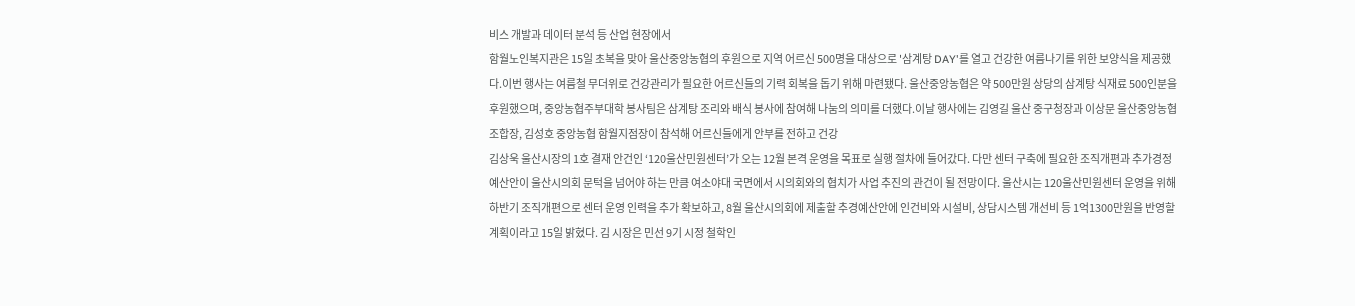비스 개발과 데이터 분석 등 산업 현장에서
함월노인복지관은 15일 초복을 맞아 울산중앙농협의 후원으로 지역 어르신 500명을 대상으로 '삼계탕 DAY'를 열고 건강한 여름나기를 위한 보양식을 제공했다.이번 행사는 여름철 무더위로 건강관리가 필요한 어르신들의 기력 회복을 돕기 위해 마련됐다. 울산중앙농협은 약 500만원 상당의 삼계탕 식재료 500인분을 후원했으며, 중앙농협주부대학 봉사팀은 삼계탕 조리와 배식 봉사에 참여해 나눔의 의미를 더했다.이날 행사에는 김영길 울산 중구청장과 이상문 울산중앙농협 조합장, 김성호 중앙농협 함월지점장이 참석해 어르신들에게 안부를 전하고 건강
김상욱 울산시장의 1호 결재 안건인 ‘120울산민원센터’가 오는 12월 본격 운영을 목표로 실행 절차에 들어갔다. 다만 센터 구축에 필요한 조직개편과 추가경정예산안이 울산시의회 문턱을 넘어야 하는 만큼 여소야대 국면에서 시의회와의 협치가 사업 추진의 관건이 될 전망이다. 울산시는 120울산민원센터 운영을 위해 하반기 조직개편으로 센터 운영 인력을 추가 확보하고, 8월 울산시의회에 제출할 추경예산안에 인건비와 시설비, 상담시스템 개선비 등 1억1300만원을 반영할 계획이라고 15일 밝혔다. 김 시장은 민선 9기 시정 철학인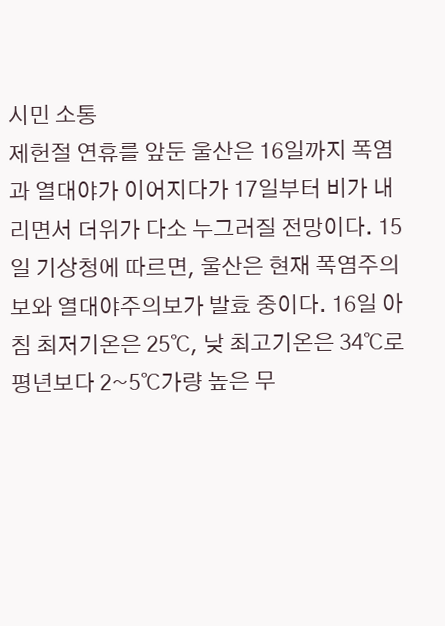시민 소통
제헌절 연휴를 앞둔 울산은 16일까지 폭염과 열대야가 이어지다가 17일부터 비가 내리면서 더위가 다소 누그러질 전망이다. 15일 기상청에 따르면, 울산은 현재 폭염주의보와 열대야주의보가 발효 중이다. 16일 아침 최저기온은 25℃, 낮 최고기온은 34℃로 평년보다 2~5℃가량 높은 무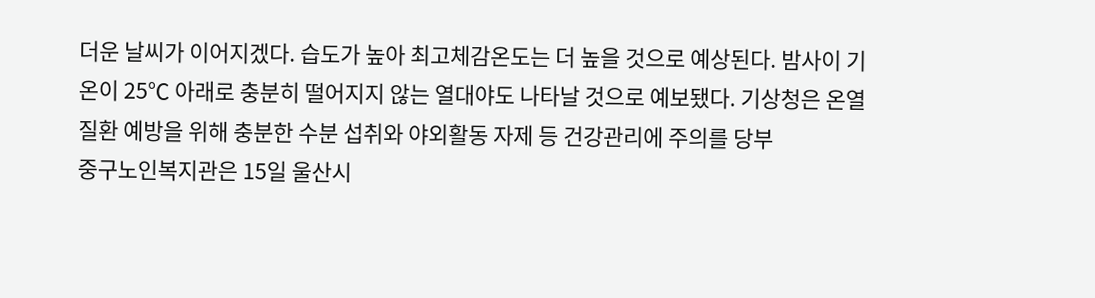더운 날씨가 이어지겠다. 습도가 높아 최고체감온도는 더 높을 것으로 예상된다. 밤사이 기온이 25℃ 아래로 충분히 떨어지지 않는 열대야도 나타날 것으로 예보됐다. 기상청은 온열질환 예방을 위해 충분한 수분 섭취와 야외활동 자제 등 건강관리에 주의를 당부
중구노인복지관은 15일 울산시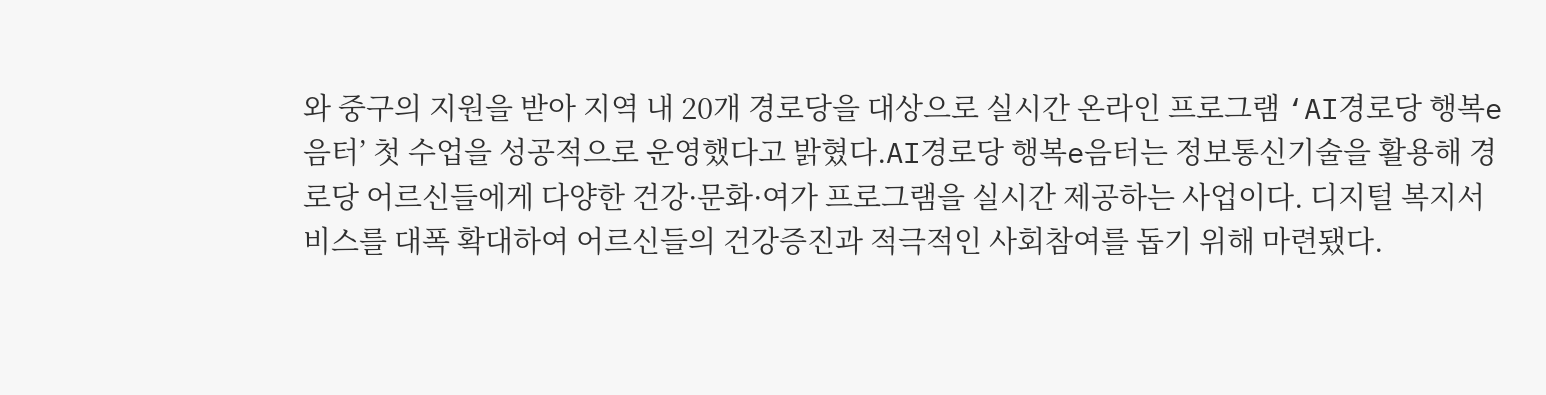와 중구의 지원을 받아 지역 내 20개 경로당을 대상으로 실시간 온라인 프로그램 ‘AI경로당 행복e음터’ 첫 수업을 성공적으로 운영했다고 밝혔다.AI경로당 행복e음터는 정보통신기술을 활용해 경로당 어르신들에게 다양한 건강·문화·여가 프로그램을 실시간 제공하는 사업이다. 디지털 복지서비스를 대폭 확대하여 어르신들의 건강증진과 적극적인 사회참여를 돕기 위해 마련됐다.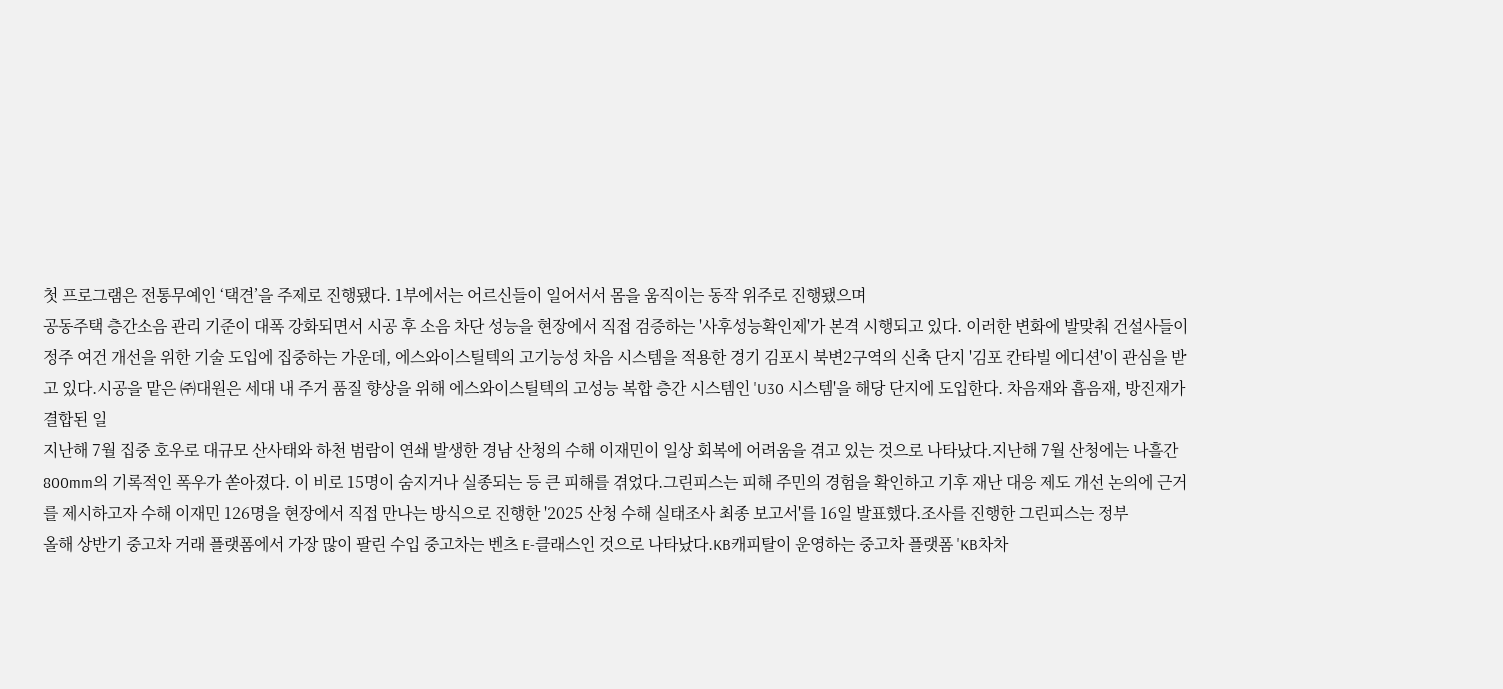첫 프로그램은 전통무예인 ‘택견’을 주제로 진행됐다. 1부에서는 어르신들이 일어서서 몸을 움직이는 동작 위주로 진행됐으며
공동주택 층간소음 관리 기준이 대폭 강화되면서 시공 후 소음 차단 성능을 현장에서 직접 검증하는 '사후성능확인제'가 본격 시행되고 있다. 이러한 변화에 발맞춰 건설사들이 정주 여건 개선을 위한 기술 도입에 집중하는 가운데, 에스와이스틸텍의 고기능성 차음 시스템을 적용한 경기 김포시 북변2구역의 신축 단지 '김포 칸타빌 에디션'이 관심을 받고 있다.시공을 맡은 ㈜대원은 세대 내 주거 품질 향상을 위해 에스와이스틸텍의 고성능 복합 층간 시스템인 'U30 시스템'을 해당 단지에 도입한다. 차음재와 흡음재, 방진재가 결합된 일
지난해 7월 집중 호우로 대규모 산사태와 하천 범람이 연쇄 발생한 경남 산청의 수해 이재민이 일상 회복에 어려움을 겪고 있는 것으로 나타났다.지난해 7월 산청에는 나흘간 800mm의 기록적인 폭우가 쏟아졌다. 이 비로 15명이 숨지거나 실종되는 등 큰 피해를 겪었다.그린피스는 피해 주민의 경험을 확인하고 기후 재난 대응 제도 개선 논의에 근거를 제시하고자 수해 이재민 126명을 현장에서 직접 만나는 방식으로 진행한 '2025 산청 수해 실태조사 최종 보고서'를 16일 발표했다.조사를 진행한 그린피스는 정부
올해 상반기 중고차 거래 플랫폼에서 가장 많이 팔린 수입 중고차는 벤츠 E-클래스인 것으로 나타났다.KB캐피탈이 운영하는 중고차 플랫폼 'KB차차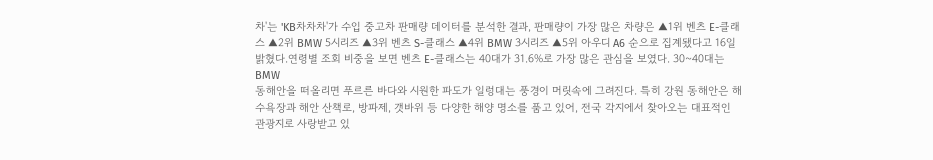차'는 'KB차차차'가 수입 중고차 판매량 데이터를 분석한 결과, 판매량이 가장 많은 차량은 ▲1위 벤츠 E-클래스 ▲2위 BMW 5시리즈 ▲3위 벤츠 S-클래스 ▲4위 BMW 3시리즈 ▲5위 아우디 A6 순으로 집계됐다고 16일 밝혔다.연령별 조회 비중을 보면 벤츠 E-클래스는 40대가 31.6%로 가장 많은 관심을 보였다. 30~40대는 BMW
동해안을 떠올리면 푸르른 바다와 시원한 파도가 일렁대는 풍경이 머릿속에 그려진다. 특히 강원 동해안은 해수욕장과 해안 산책로, 방파제, 갯바위 등 다양한 해양 명소를 품고 있어, 전국 각지에서 찾아오는 대표적인 관광지로 사랑받고 있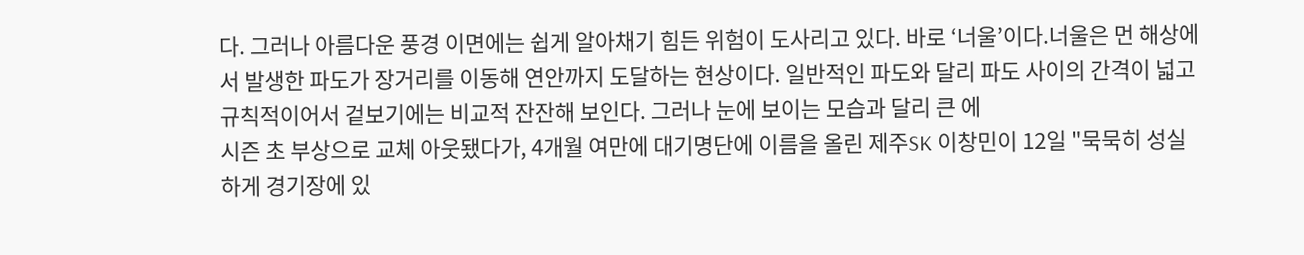다. 그러나 아름다운 풍경 이면에는 쉽게 알아채기 힘든 위험이 도사리고 있다. 바로 ‘너울’이다.너울은 먼 해상에서 발생한 파도가 장거리를 이동해 연안까지 도달하는 현상이다. 일반적인 파도와 달리 파도 사이의 간격이 넓고 규칙적이어서 겉보기에는 비교적 잔잔해 보인다. 그러나 눈에 보이는 모습과 달리 큰 에
시즌 초 부상으로 교체 아웃됐다가, 4개월 여만에 대기명단에 이름을 올린 제주SK 이창민이 12일 "묵묵히 성실하게 경기장에 있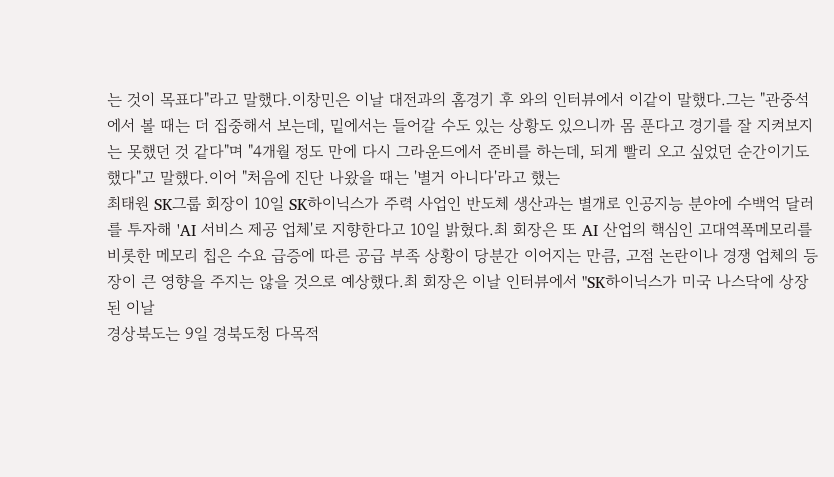는 것이 목표다"라고 말했다.이창민은 이날 대전과의 홈경기 후 와의 인터뷰에서 이같이 말했다.그는 "관중석에서 볼 때는 더 집중해서 보는데, 밑에서는 들어갈 수도 있는 상황도 있으니까 몸 푼다고 경기를 잘 지켜보지는 못했던 것 같다"며 "4개월 정도 만에 다시 그라운드에서 준비를 하는데, 되게 빨리 오고 싶었던 순간이기도 했다"고 말했다.이어 "처음에 진단 나왔을 때는 '별거 아니다'라고 했는
최태원 SK그룹 회장이 10일 SK하이닉스가 주력 사업인 반도체 생산과는 별개로 인공지능 분야에 수백억 달러를 투자해 'AI 서비스 제공 업체'로 지향한다고 10일 밝혔다.최 회장은 또 AI 산업의 핵심인 고대역폭메모리를 비롯한 메모리 칩은 수요 급증에 따른 공급 부족 상황이 당분간 이어지는 만큼, 고점 논란이나 경쟁 업체의 등장이 큰 영향을 주지는 않을 것으로 예상했다.최 회장은 이날 인터뷰에서 "SK하이닉스가 미국 나스닥에 상장된 이날
경상북도는 9일 경북도청 다목적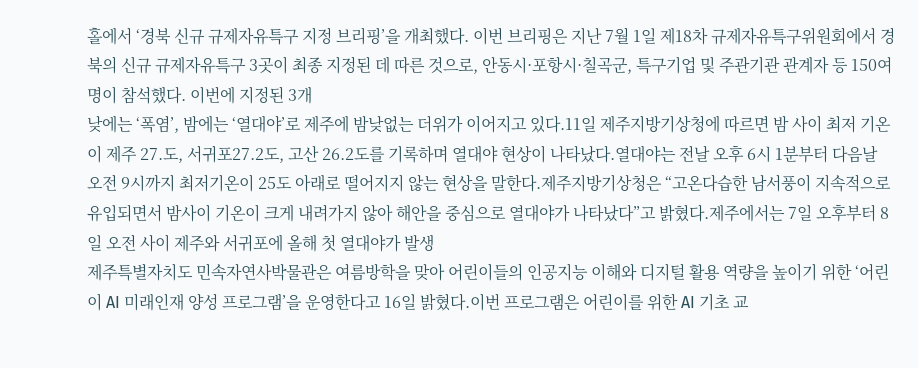홀에서 ‘경북 신규 규제자유특구 지정 브리핑’을 개최했다. 이번 브리핑은 지난 7월 1일 제18차 규제자유특구위원회에서 경북의 신규 규제자유특구 3곳이 최종 지정된 데 따른 것으로, 안동시·포항시·칠곡군, 특구기업 및 주관기관 관계자 등 150여 명이 참석했다. 이번에 지정된 3개
낮에는 ‘폭염’, 밤에는 ‘열대야’로 제주에 밤낮없는 더위가 이어지고 있다.11일 제주지방기상청에 따르면 밤 사이 최저 기온이 제주 27.도, 서귀포27.2도, 고산 26.2도를 기록하며 열대야 현상이 나타났다.열대야는 전날 오후 6시 1분부터 다음날 오전 9시까지 최저기온이 25도 아래로 떨어지지 않는 현상을 말한다.제주지방기상청은 “고온다습한 남서풍이 지속적으로 유입되면서 밤사이 기온이 크게 내려가지 않아 해안을 중심으로 열대야가 나타났다”고 밝혔다.제주에서는 7일 오후부터 8일 오전 사이 제주와 서귀포에 올해 첫 열대야가 발생
제주특별자치도 민속자연사박물관은 여름방학을 맞아 어린이들의 인공지능 이해와 디지털 활용 역량을 높이기 위한 ‘어린이 AI 미래인재 양성 프로그램’을 운영한다고 16일 밝혔다.이번 프로그램은 어린이를 위한 AI 기초 교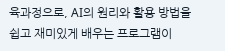육과정으로, AI의 원리와 활용 방법을 쉽고 재미있게 배우는 프로그램이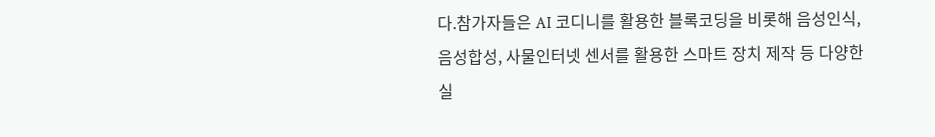다.참가자들은 AI 코디니를 활용한 블록코딩을 비롯해 음성인식, 음성합성, 사물인터넷 센서를 활용한 스마트 장치 제작 등 다양한 실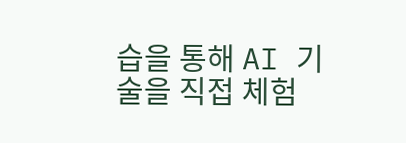습을 통해 AI 기술을 직접 체험